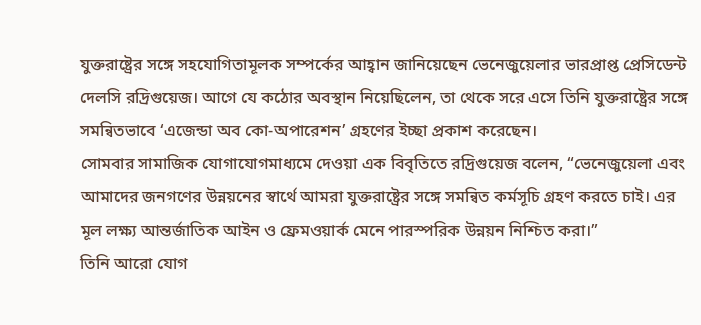যুক্তরাষ্ট্রের সঙ্গে সহযোগিতামূলক সম্পর্কের আহ্বান জানিয়েছেন ভেনেজুয়েলার ভারপ্রাপ্ত প্রেসিডেন্ট দেলসি রদ্রিগুয়েজ। আগে যে কঠোর অবস্থান নিয়েছিলেন, তা থেকে সরে এসে তিনি যুক্তরাষ্ট্রের সঙ্গে সমন্বিতভাবে ‘এজেন্ডা অব কো-অপারেশন’ গ্রহণের ইচ্ছা প্রকাশ করেছেন।
সোমবার সামাজিক যোগাযোগমাধ্যমে দেওয়া এক বিবৃতিতে রদ্রিগুয়েজ বলেন, “ভেনেজুয়েলা এবং আমাদের জনগণের উন্নয়নের স্বার্থে আমরা যুক্তরাষ্ট্রের সঙ্গে সমন্বিত কর্মসূচি গ্রহণ করতে চাই। এর মূল লক্ষ্য আন্তর্জাতিক আইন ও ফ্রেমওয়ার্ক মেনে পারস্পরিক উন্নয়ন নিশ্চিত করা।”
তিনি আরো যোগ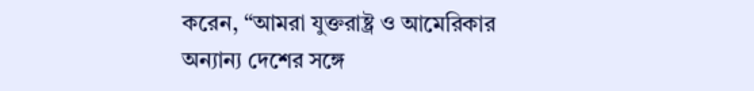করেন, “আমরা যুক্তরাষ্ট্র ও আমেরিকার অন্যান্য দেশের সঙ্গে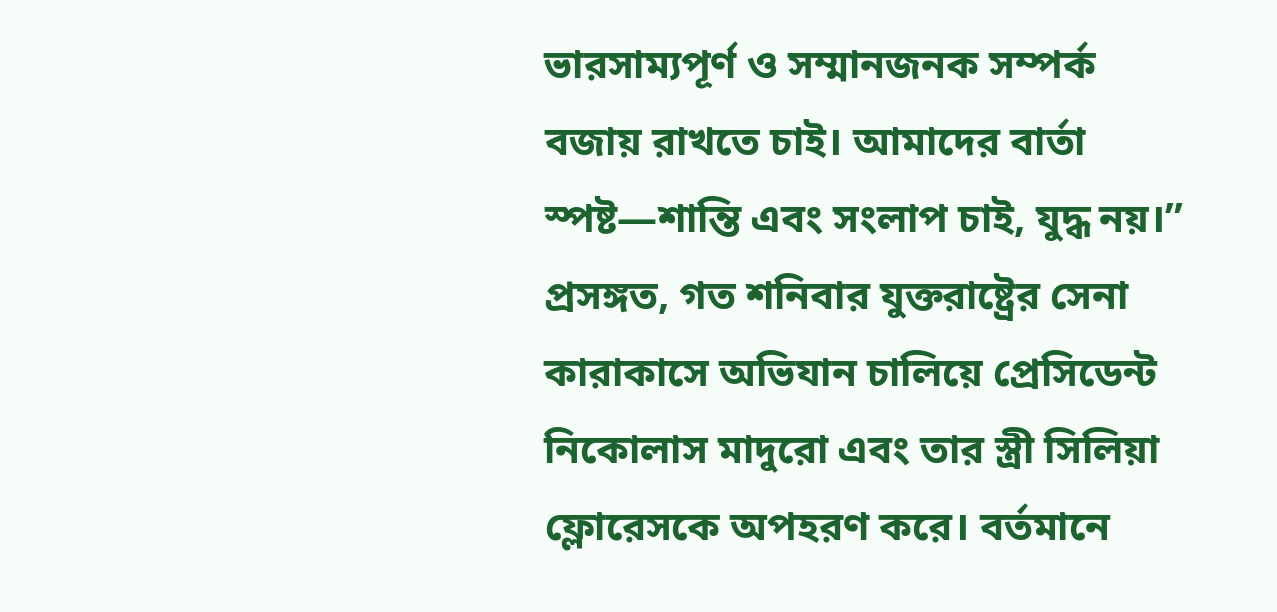ভারসাম্যপূর্ণ ও সম্মানজনক সম্পর্ক বজায় রাখতে চাই। আমাদের বার্তা স্পষ্ট—শান্তি এবং সংলাপ চাই, যুদ্ধ নয়।”
প্রসঙ্গত, গত শনিবার যুক্তরাষ্ট্রের সেনা কারাকাসে অভিযান চালিয়ে প্রেসিডেন্ট নিকোলাস মাদুরো এবং তার স্ত্রী সিলিয়া ফ্লোরেসকে অপহরণ করে। বর্তমানে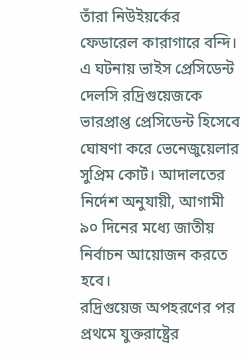তাঁরা নিউইয়র্কের ফেডারেল কারাগারে বন্দি। এ ঘটনায় ভাইস প্রেসিডেন্ট দেলসি রদ্রিগুয়েজকে ভারপ্রাপ্ত প্রেসিডেন্ট হিসেবে ঘোষণা করে ভেনেজুয়েলার সুপ্রিম কোর্ট। আদালতের নির্দেশ অনুযায়ী, আগামী ৯০ দিনের মধ্যে জাতীয় নির্বাচন আয়োজন করতে হবে।
রদ্রিগুয়েজ অপহরণের পর প্রথমে যুক্তরাষ্ট্রের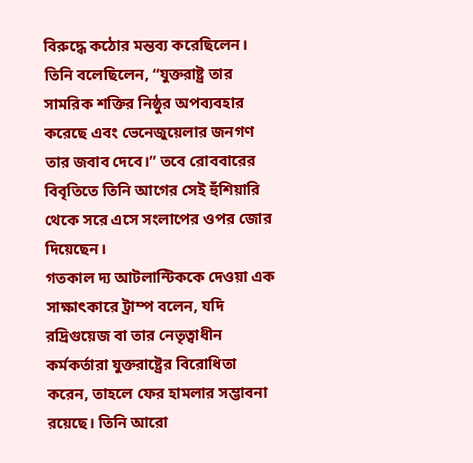বিরুদ্ধে কঠোর মন্তব্য করেছিলেন। তিনি বলেছিলেন, “যুক্তরাষ্ট্র তার সামরিক শক্তির নিষ্ঠুর অপব্যবহার করেছে এবং ভেনেজুয়েলার জনগণ তার জবাব দেবে।” তবে রোববারের বিবৃতিতে তিনি আগের সেই হুঁশিয়ারি থেকে সরে এসে সংলাপের ওপর জোর দিয়েছেন।
গতকাল দ্য আটলান্টিককে দেওয়া এক সাক্ষাৎকারে ট্রাম্প বলেন, যদি রদ্রিগুয়েজ বা তার নেতৃত্বাধীন কর্মকর্তারা যুক্তরাষ্ট্রের বিরোধিতা করেন, তাহলে ফের হামলার সম্ভাবনা রয়েছে। তিনি আরো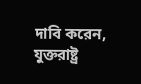দাবি করেন, যুক্তরাষ্ট্র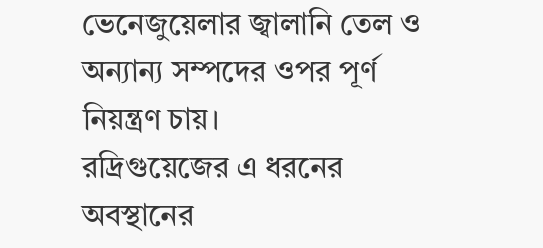ভেনেজুয়েলার জ্বালানি তেল ও অন্যান্য সম্পদের ওপর পূর্ণ নিয়ন্ত্রণ চায়।
রদ্রিগুয়েজের এ ধরনের অবস্থানের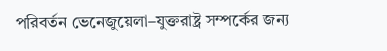পরিবর্তন ভেনেজুয়েলা–যুক্তরাষ্ট্র সম্পর্কের জন্য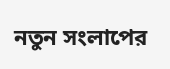নতুন সংলাপের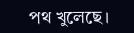পথ খুলেছে।